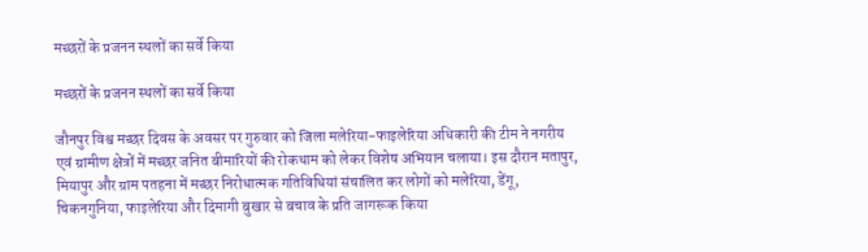मच्छरों के प्रजनन स्थलों का सर्वे किया

मच्छरों के प्रजनन स्थलों का सर्वे किया

जौनपुर विश्व मच्छर दिवस के अवसर पर गुरुवार को जिला मलेरिया-फाइलेरिया अधिकारी की टीम ने नगरीय एवं ग्रामीण क्षेत्रों में मच्छर जनित बीमारियों की रोकथाम को लेकर विशेष अभियान चलाया। इस दौरान मतापुर, मियापुर और ग्राम पतहना में मच्छर निरोधात्मक गतिविधियां संचालित कर लोगों को मलेरिया, डेंगू, चिकनगुनिया, फाइलेरिया और दिमागी बुखार से बचाव के प्रति जागरूक किया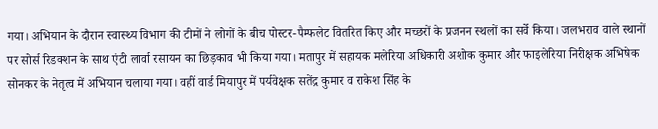गया। अभियान के दौरान स्वास्थ्य विभाग की टीमों ने लोगों के बीच पोस्टर-पैम्फलेट वितरित किए और मच्छरों के प्रजनन स्थलों का सर्वे किया। जलभराव वाले स्थानों पर सोर्स रिडक्शन के साथ एंटी लार्वा रसायन का छिड़काव भी किया गया। मतापुर में सहायक मलेरिया अधिकारी अशोक कुमार और फाइलेरिया निरीक्षक अभिषेक सोनकर के नेतृत्व में अभियान चलाया गया। वहीं वार्ड मियापुर में पर्यवेक्षक सतेंद्र कुमार व राकेश सिंह के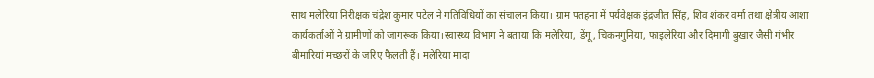साथ मलेरिया निरीक्षक चंद्रेश कुमार पटेल ने गतिविधियों का संचालन किया। ग्राम पतहना में पर्यवेक्षक इंद्रजीत सिंह, शिव शंकर वर्मा तथा क्षेत्रीय आशा कार्यकर्ताओं ने ग्रामीणों को जागरूक किया।स्वास्थ्य विभाग ने बताया कि मलेरिया, डेंगू, चिकनगुनिया, फाइलेरिया और दिमागी बुखार जैसी गंभीर बीमारियां मच्छरों के जरिए फैलती हैं। मलेरिया मादा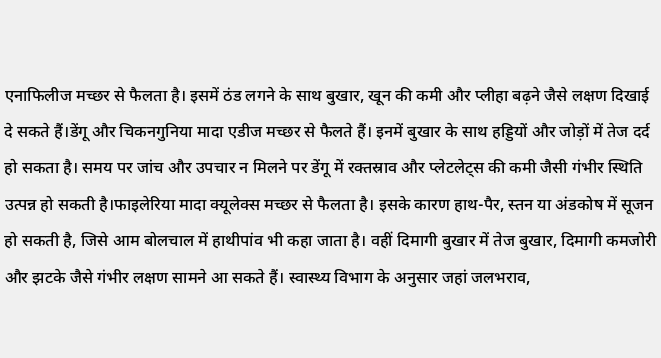एनाफिलीज मच्छर से फैलता है। इसमें ठंड लगने के साथ बुखार, खून की कमी और प्लीहा बढ़ने जैसे लक्षण दिखाई दे सकते हैं।डेंगू और चिकनगुनिया मादा एडीज मच्छर से फैलते हैं। इनमें बुखार के साथ हड्डियों और जोड़ों में तेज दर्द हो सकता है। समय पर जांच और उपचार न मिलने पर डेंगू में रक्तस्राव और प्लेटलेट्स की कमी जैसी गंभीर स्थिति उत्पन्न हो सकती है।फाइलेरिया मादा क्यूलेक्स मच्छर से फैलता है। इसके कारण हाथ-पैर, स्तन या अंडकोष में सूजन हो सकती है, जिसे आम बोलचाल में हाथीपांव भी कहा जाता है। वहीं दिमागी बुखार में तेज बुखार, दिमागी कमजोरी और झटके जैसे गंभीर लक्षण सामने आ सकते हैं। स्वास्थ्य विभाग के अनुसार जहां जलभराव,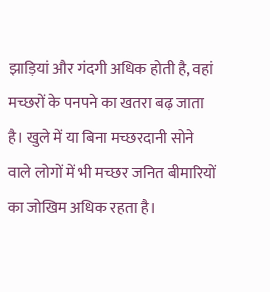झाड़ियां और गंदगी अधिक होती है, वहां मच्छरों के पनपने का खतरा बढ़ जाता है। खुले में या बिना मच्छरदानी सोने वाले लोगों में भी मच्छर जनित बीमारियों का जोखिम अधिक रहता है।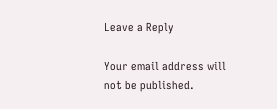Leave a Reply

Your email address will not be published.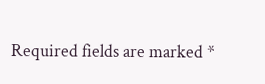Required fields are marked *